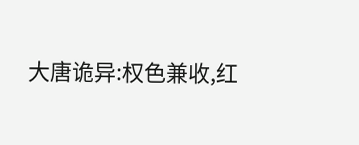大唐诡异:权色兼收,红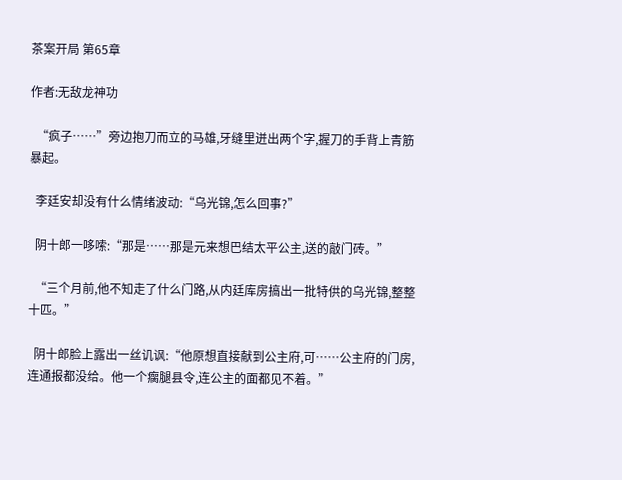茶案开局 第65章

作者:无敌龙神功

  “疯子……”旁边抱刀而立的马雄,牙缝里迸出两个字,握刀的手背上青筋暴起。

  李廷安却没有什么情绪波动:“乌光锦,怎么回事?”

  阴十郎一哆嗦:“那是……那是元来想巴结太平公主,送的敲门砖。”

  “三个月前,他不知走了什么门路,从内廷库房搞出一批特供的乌光锦,整整十匹。”

  阴十郎脸上露出一丝讥讽:“他原想直接献到公主府,可……公主府的门房,连通报都没给。他一个瘸腿县令,连公主的面都见不着。”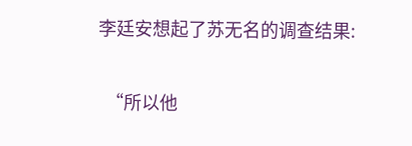李廷安想起了苏无名的调查结果:

  “所以他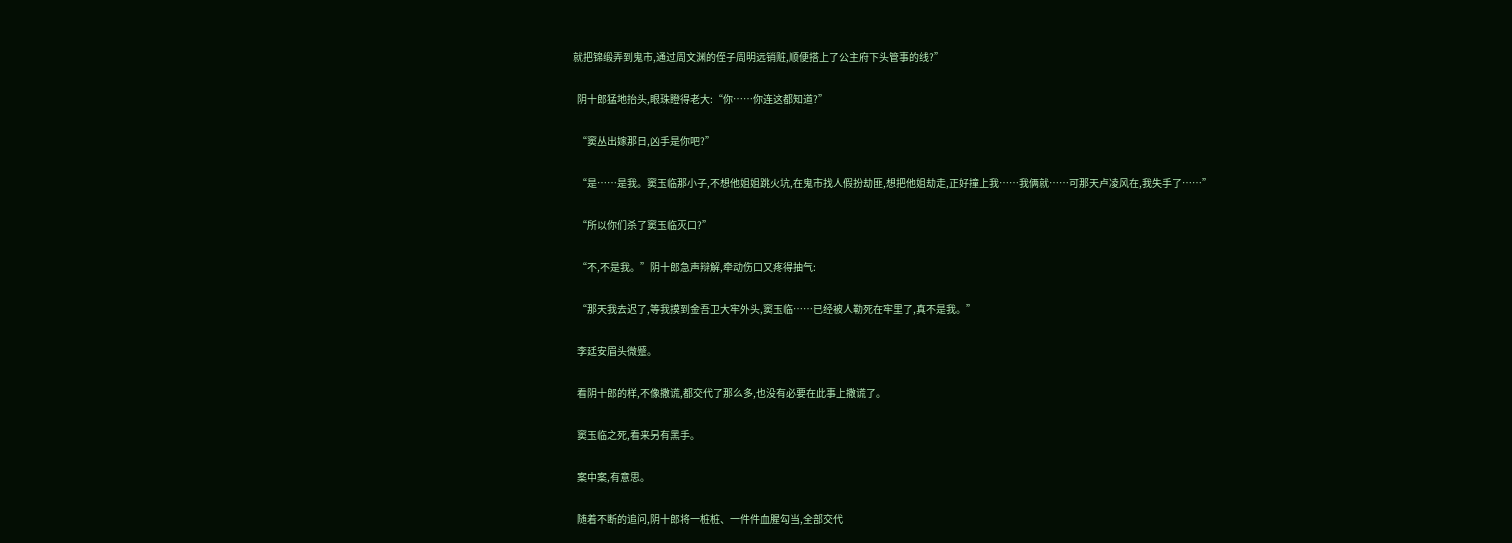就把锦缎弄到鬼市,通过周文渊的侄子周明远销赃,顺便搭上了公主府下头管事的线?”

  阴十郎猛地抬头,眼珠瞪得老大:“你……你连这都知道?”

  “窦丛出嫁那日,凶手是你吧?”

  “是……是我。窦玉临那小子,不想他姐姐跳火坑,在鬼市找人假扮劫匪,想把他姐劫走,正好撞上我……我俩就……可那天卢凌风在,我失手了……”

  “所以你们杀了窦玉临灭口?”

  “不,不是我。”阴十郎急声辩解,牵动伤口又疼得抽气:

  “那天我去迟了,等我摸到金吾卫大牢外头,窦玉临……已经被人勒死在牢里了,真不是我。”

  李廷安眉头微蹙。

  看阴十郎的样,不像撒谎,都交代了那么多,也没有必要在此事上撒谎了。

  窦玉临之死,看来另有黑手。

  案中案,有意思。

  随着不断的追问,阴十郎将一桩桩、一件件血腥勾当,全部交代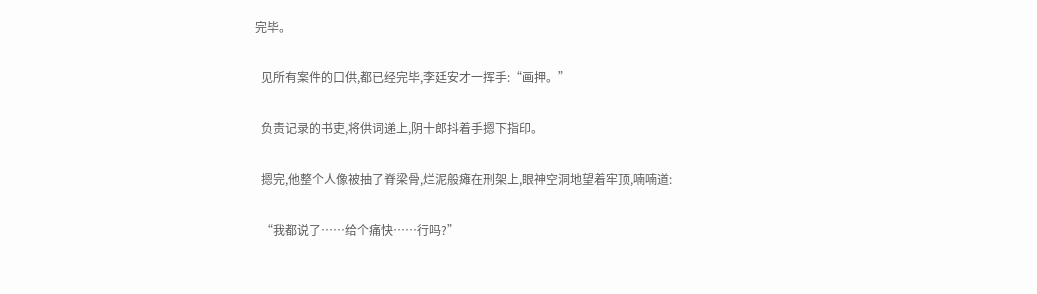完毕。

  见所有案件的口供,都已经完毕,李廷安才一挥手:“画押。”

  负责记录的书吏,将供词递上,阴十郎抖着手摁下指印。

  摁完,他整个人像被抽了脊梁骨,烂泥般瘫在刑架上,眼神空洞地望着牢顶,喃喃道:

  “我都说了……给个痛快……行吗?”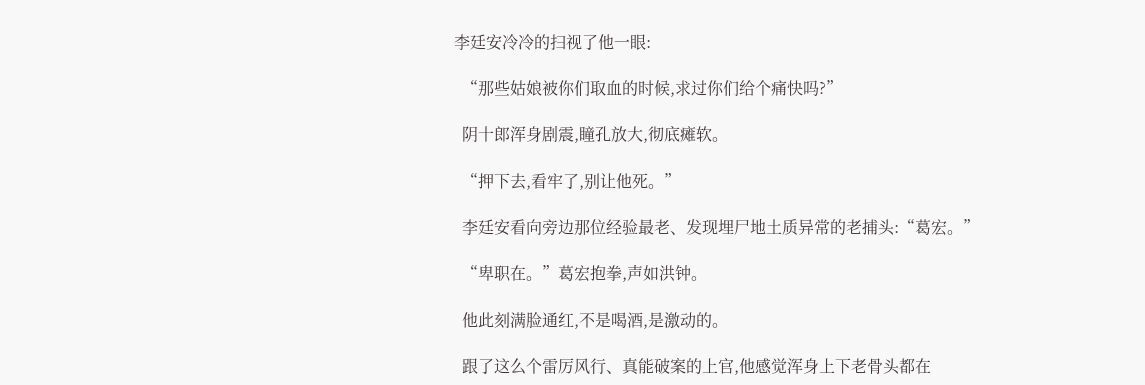李廷安冷冷的扫视了他一眼:

  “那些姑娘被你们取血的时候,求过你们给个痛快吗?”

  阴十郎浑身剧震,瞳孔放大,彻底瘫软。

  “押下去,看牢了,别让他死。”

  李廷安看向旁边那位经验最老、发现埋尸地土质异常的老捕头:“葛宏。”

  “卑职在。”葛宏抱拳,声如洪钟。

  他此刻满脸通红,不是喝酒,是激动的。

  跟了这么个雷厉风行、真能破案的上官,他感觉浑身上下老骨头都在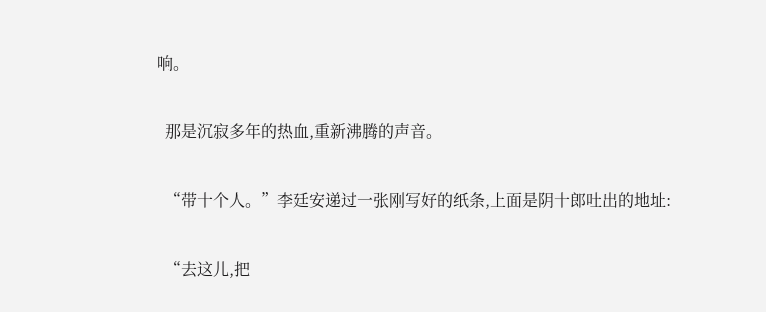响。

  那是沉寂多年的热血,重新沸腾的声音。

  “带十个人。”李廷安递过一张刚写好的纸条,上面是阴十郎吐出的地址:

  “去这儿,把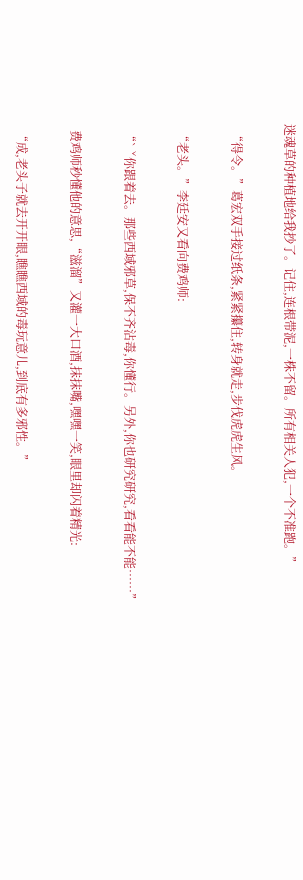迷魂草的种植地给我抄了。记住,连根带泥,一株不留。所有相关人犯,一个不准跑。”

  “得令。”葛宏双手接过纸条,紧紧攥住,转身就走,步伐虎虎生风。

  “老头。”李廷安又看向费鸡师:

  “` ˇ你跟着去。那些西域邪草,保不齐沾毒,你懂行。另外,你也研究研究,看看能不能……”

  费鸡师秒懂他的意思,“滋溜”又灌一大口酒,抹抹嘴,嘿嘿一笑,眼里却闪着精光:

  “成,老头子就去开开眼,瞧瞧西域的毒玩意儿,到底有多邪性。”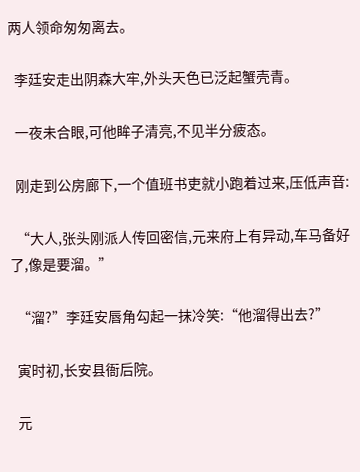两人领命匆匆离去。

  李廷安走出阴森大牢,外头天色已泛起蟹壳青。

  一夜未合眼,可他眸子清亮,不见半分疲态。

  刚走到公房廊下,一个值班书吏就小跑着过来,压低声音:

  “大人,张头刚派人传回密信,元来府上有异动,车马备好了,像是要溜。”

  “溜?”李廷安唇角勾起一抹冷笑:“他溜得出去?”

  寅时初,长安县衙后院。

  元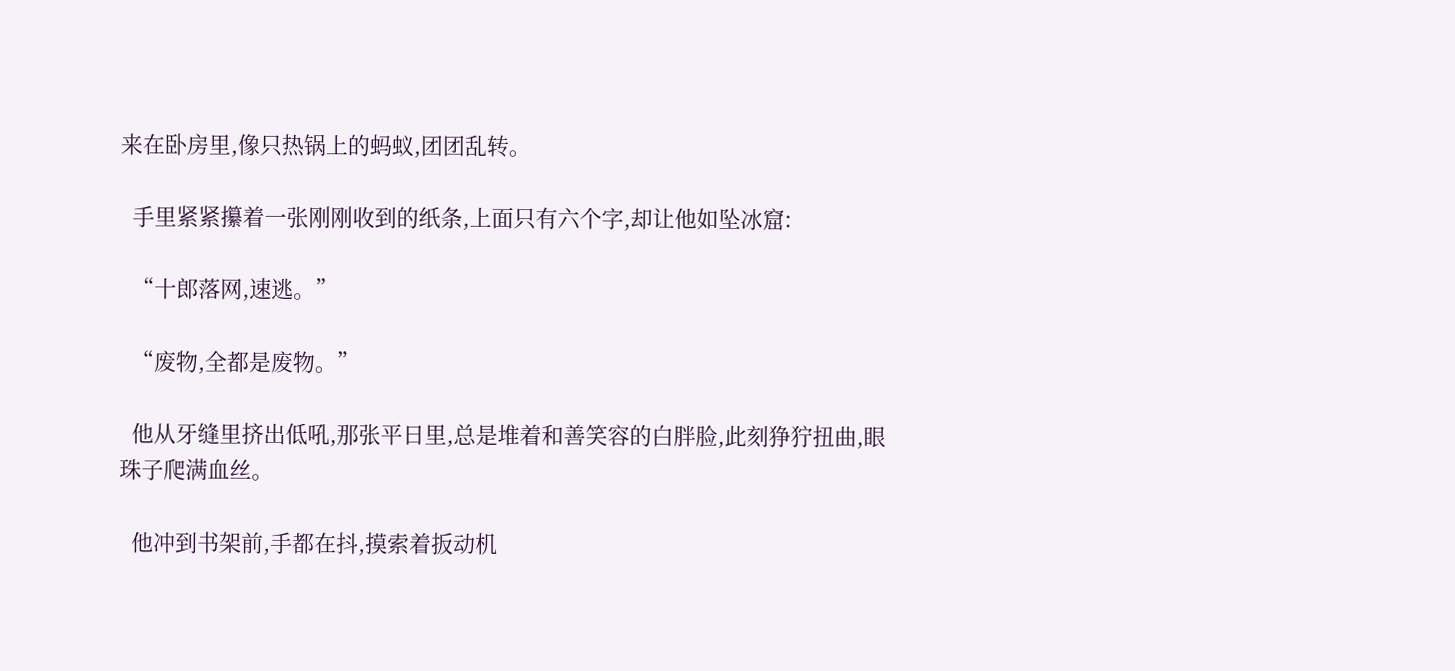来在卧房里,像只热锅上的蚂蚁,团团乱转。

  手里紧紧攥着一张刚刚收到的纸条,上面只有六个字,却让他如坠冰窟:

  “十郎落网,速逃。”

  “废物,全都是废物。”

  他从牙缝里挤出低吼,那张平日里,总是堆着和善笑容的白胖脸,此刻狰狞扭曲,眼珠子爬满血丝。

  他冲到书架前,手都在抖,摸索着扳动机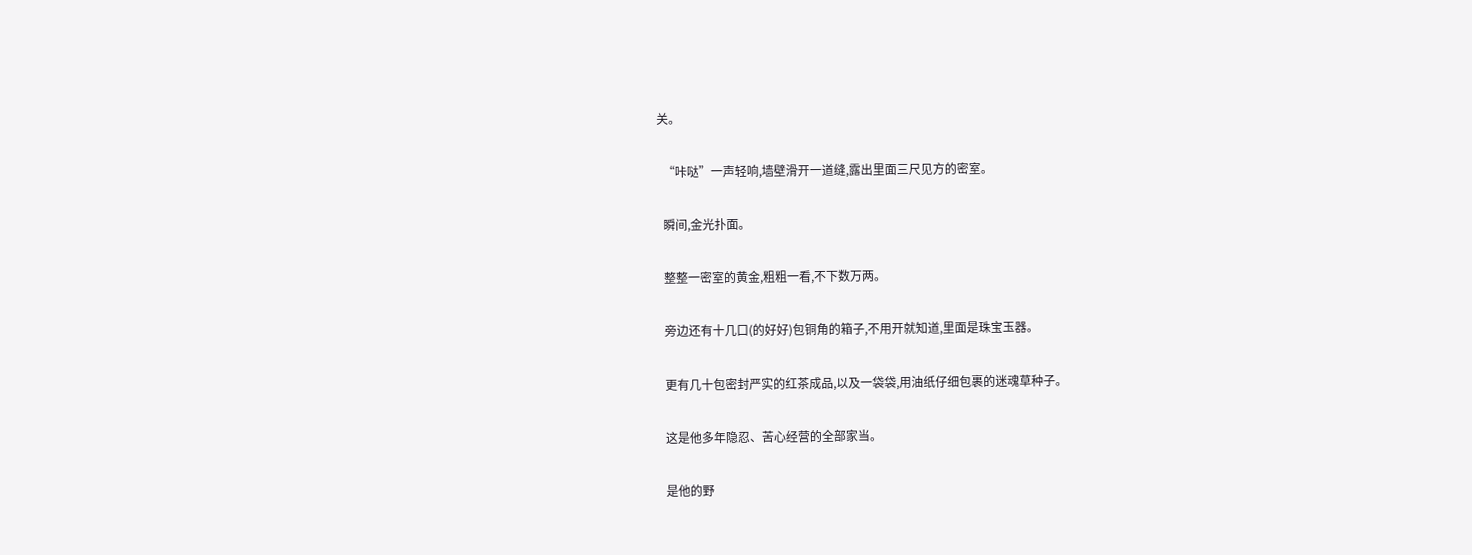关。

  “咔哒”一声轻响,墙壁滑开一道缝,露出里面三尺见方的密室。

  瞬间,金光扑面。

  整整一密室的黄金,粗粗一看,不下数万两。

  旁边还有十几口(的好好)包铜角的箱子,不用开就知道,里面是珠宝玉器。

  更有几十包密封严实的红茶成品,以及一袋袋,用油纸仔细包裹的迷魂草种子。

  这是他多年隐忍、苦心经营的全部家当。

  是他的野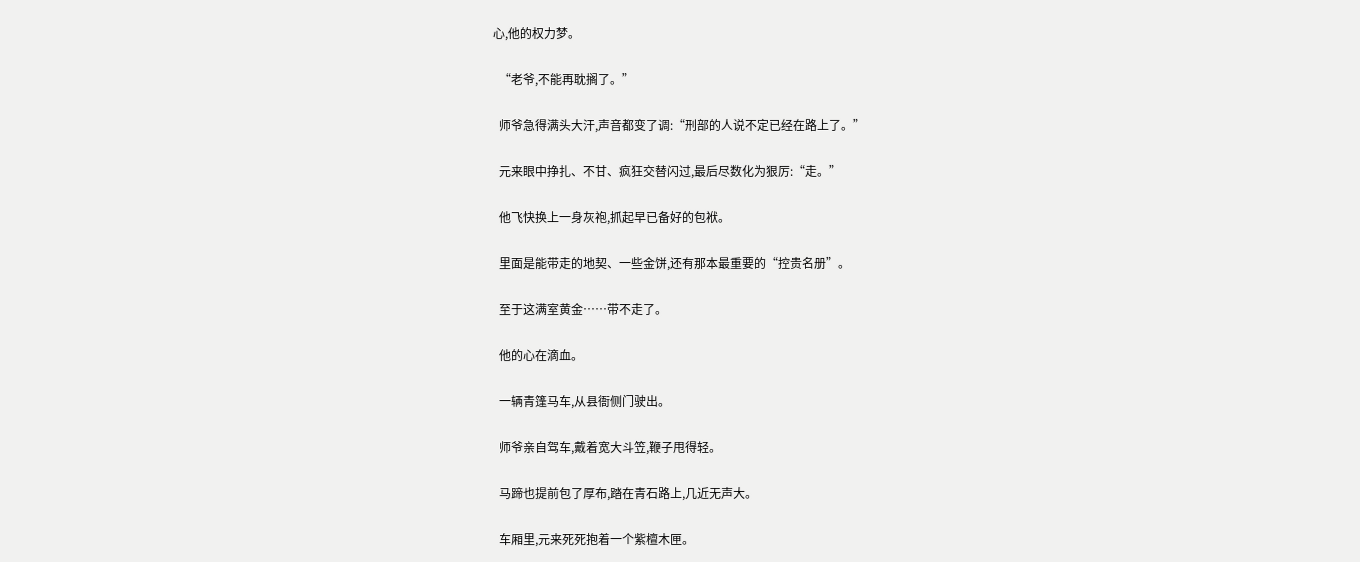心,他的权力梦。

  “老爷,不能再耽搁了。”

  师爷急得满头大汗,声音都变了调:“刑部的人说不定已经在路上了。”

  元来眼中挣扎、不甘、疯狂交替闪过,最后尽数化为狠厉:“走。”

  他飞快换上一身灰袍,抓起早已备好的包袱。

  里面是能带走的地契、一些金饼,还有那本最重要的“控贵名册”。

  至于这满室黄金……带不走了。

  他的心在滴血。

  一辆青篷马车,从县衙侧门驶出。

  师爷亲自驾车,戴着宽大斗笠,鞭子甩得轻。

  马蹄也提前包了厚布,踏在青石路上,几近无声大。

  车厢里,元来死死抱着一个紫檀木匣。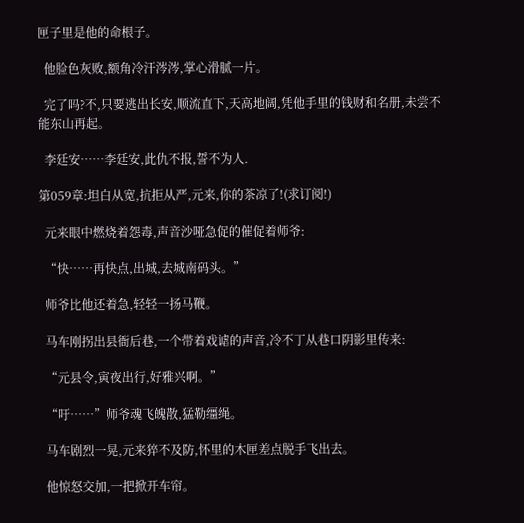匣子里是他的命根子。

  他脸色灰败,额角冷汗涔涔,掌心滑腻一片。

  完了吗?不,只要逃出长安,顺流直下,天高地阔,凭他手里的钱财和名册,未尝不能东山再起。

  李廷安……李廷安,此仇不报,誓不为人.

第059章:坦白从宽,抗拒从严,元来,你的茶凉了!(求订阅!)

  元来眼中燃烧着怨毒,声音沙哑急促的催促着师爷:

  “快……再快点,出城,去城南码头。”

  师爷比他还着急,轻轻一扬马鞭。

  马车刚拐出县衙后巷,一个带着戏谑的声音,冷不丁从巷口阴影里传来:

  “元县令,寅夜出行,好雅兴啊。”

  “吁……”师爷魂飞魄散,猛勒缰绳。

  马车剧烈一晃,元来猝不及防,怀里的木匣差点脱手飞出去。

  他惊怒交加,一把掀开车帘。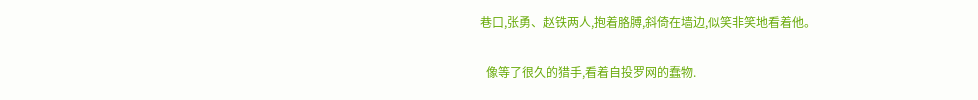巷口,张勇、赵铁两人,抱着胳膊,斜倚在墙边,似笑非笑地看着他。

  像等了很久的猎手,看着自投罗网的蠢物.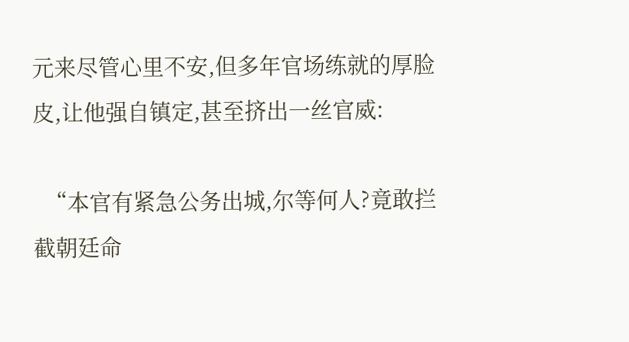元来尽管心里不安,但多年官场练就的厚脸皮,让他强自镇定,甚至挤出一丝官威:

  “本官有紧急公务出城,尔等何人?竟敢拦截朝廷命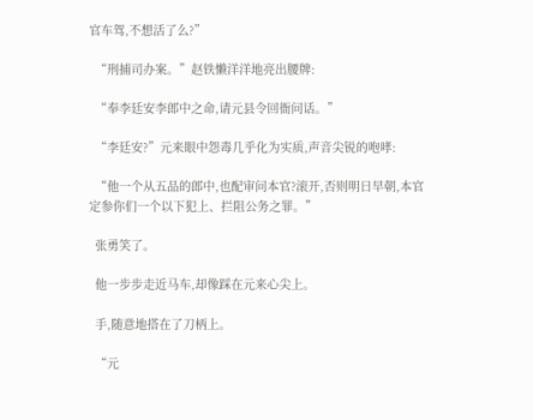官车驾,不想活了么?”

  “刑捕司办案。”赵铁懒洋洋地亮出腰牌:

  “奉李廷安李郎中之命,请元县令回衙问话。”

  “李廷安?”元来眼中怨毒几乎化为实质,声音尖锐的咆哮:

  “他一个从五品的郎中,也配审问本官?滚开,否则明日早朝,本官定参你们一个以下犯上、拦阻公务之罪。”

  张勇笑了。

  他一步步走近马车,却像踩在元来心尖上。

  手,随意地搭在了刀柄上。

  “元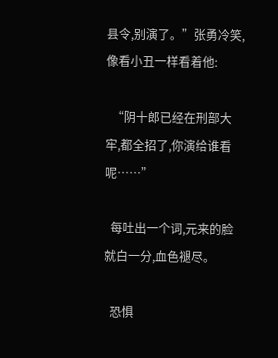县令,别演了。”张勇冷笑,像看小丑一样看着他:

  “阴十郎已经在刑部大牢,都全招了,你演给谁看呢……”

  每吐出一个词,元来的脸就白一分,血色褪尽。

  恐惧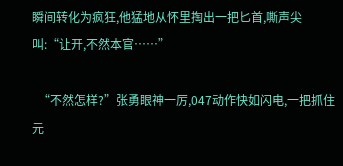瞬间转化为疯狂,他猛地从怀里掏出一把匕首,嘶声尖叫:“让开,不然本官……”

  “不然怎样?”张勇眼神一厉,047动作快如闪电,一把抓住元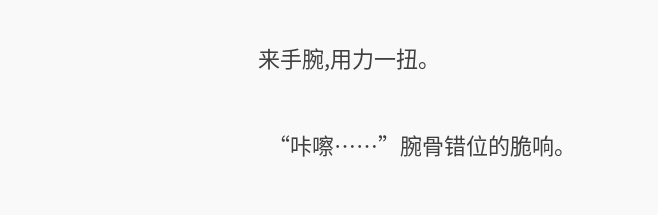来手腕,用力一扭。

  “咔嚓……”腕骨错位的脆响。